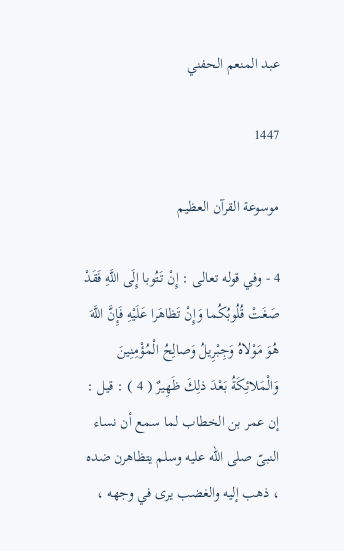عبد المنعم الحفني

1447

موسوعة القرآن العظيم

4 - وفي قوله تعالى : إِنْ تَتُوبا إِلَى اللَّهِ فَقَدْ صَغَتْ قُلُوبُكُما وَإِنْ تَظاهَرا عَلَيْهِ فَإِنَّ اللَّهَ هُوَ مَوْلاهُ وَجِبْرِيلُ وَصالِحُ الْمُؤْمِنِينَ وَالْمَلائِكَةُ بَعْدَ ذلِكَ ظَهِيرٌ ( 4 ) : قيل : إن عمر بن الخطاب لما سمع أن نساء النبىّ صلى اللّه عليه وسلم يتظاهرن ضده ، ذهب إليه والغضب يرى في وجهه ،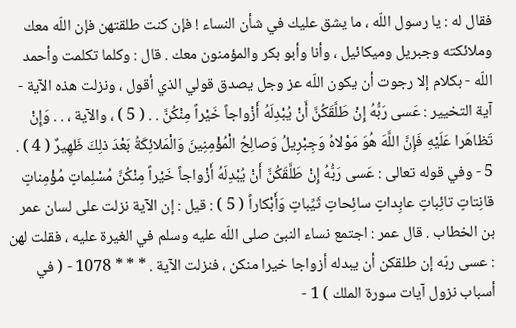فقال له : يا رسول اللّه ، ما يشق عليك في شأن النساء ! فإن كنت طلقتهن فإن اللّه معك وملائكته وجبريل وميكائيل ، وأنا وأبو بكر والمؤمنون معك . قال : وكلما تكلمت وأحمد اللّه - بكلام إلا رجوت أن يكون اللّه عز وجل يصدق قولي الذي أقول ، ونزلت هذه الآية - آية التخيير : عَسى رَبُّهُ إِنْ طَلَّقَكُنَّ أَنْ يُبْدِلَهُ أَزْواجاً خَيْراً مِنْكُنَّ . . ( 5 ) ، والآية ، . . وَإِنْ تَظاهَرا عَلَيْهِ فَإِنَّ اللَّهَ هُوَ مَوْلاهُ وَجِبْرِيلُ وَصالِحُ الْمُؤْمِنِينَ وَالْمَلائِكَةُ بَعْدَ ذلِكَ ظَهِيرٌ ( 4 ) . 5 - وفي قوله تعالى : عَسى رَبُّهُ إِنْ طَلَّقَكُنَّ أَنْ يُبْدِلَهُ أَزْواجاً خَيْراً مِنْكُنَّ مُسْلِماتٍ مُؤْمِناتٍ قانِتاتٍ تائِباتٍ عابِداتٍ سائِحاتٍ ثَيِّباتٍ وَأَبْكاراً ( 5 ) : قيل : إن الآية نزلت على لسان عمر بن الخطاب . قال عمر : اجتمع نساء النبىّ صلى اللّه عليه وسلم في الغيرة عليه ، فقلت لهن : عسى ربّه إن طلقكن أن يبدله أزواجا خيرا منكن ، فنزلت الآية . * * * 1078 - ( في أسباب نزول آيات سورة الملك ) 1 -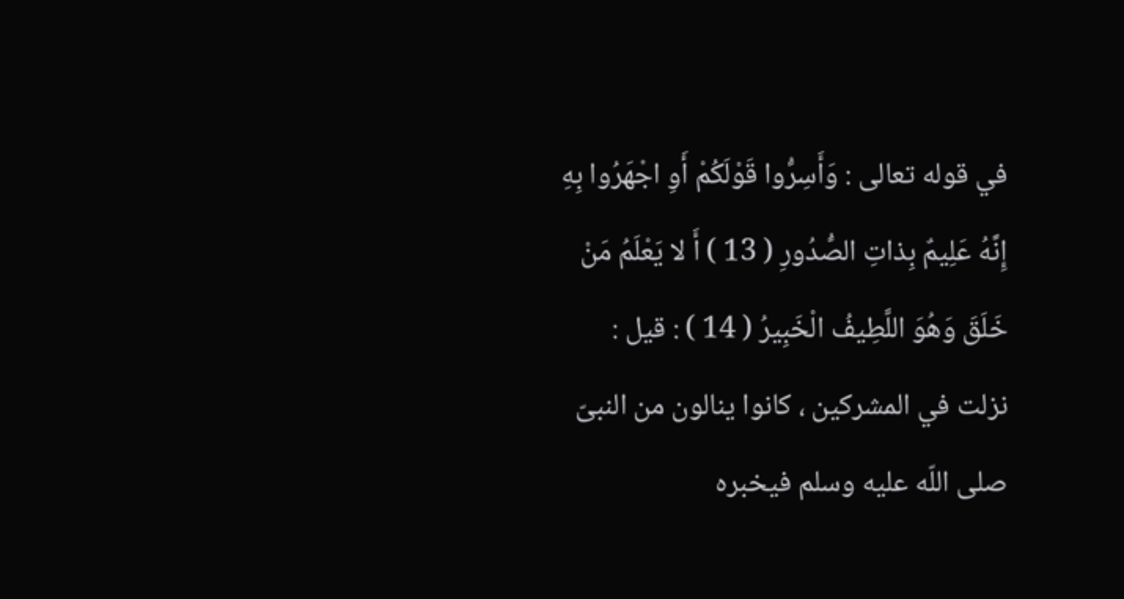في قوله تعالى : وَأَسِرُّوا قَوْلَكُمْ أَوِ اجْهَرُوا بِهِ إِنَّهُ عَلِيمٌ بِذاتِ الصُّدُورِ ( 13 ) أَ لا يَعْلَمُ مَنْ خَلَقَ وَهُوَ اللَّطِيفُ الْخَبِيرُ ( 14 ) : قيل : نزلت في المشركين ، كانوا ينالون من النبىّ صلى اللّه عليه وسلم فيخبره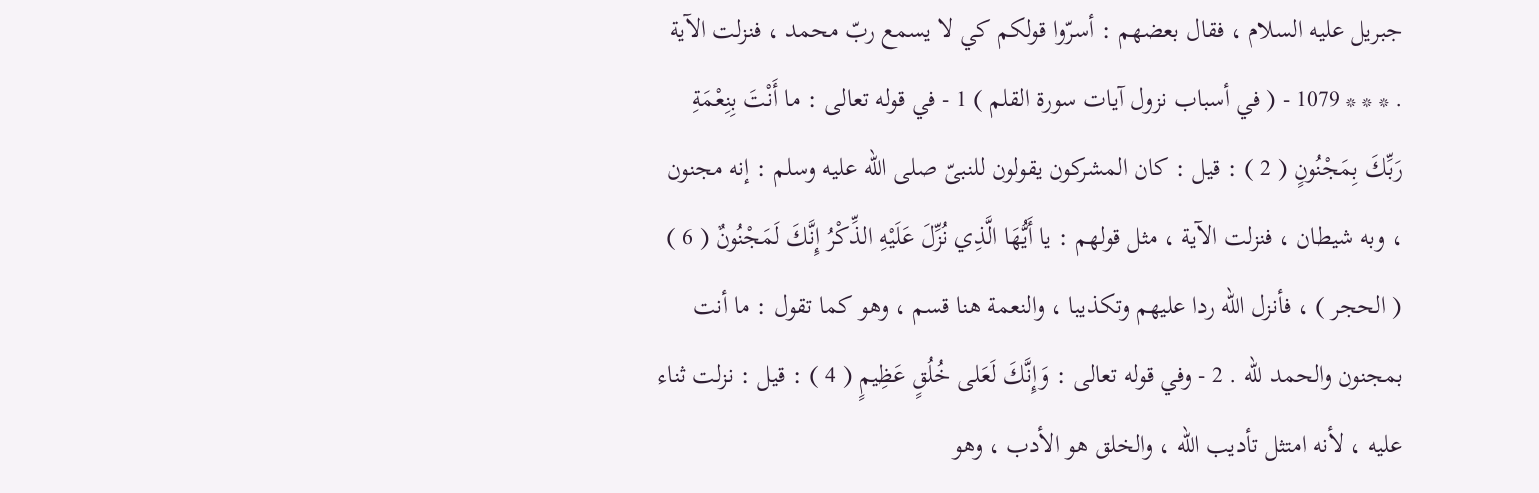جبريل عليه السلام ، فقال بعضهم : أسرّوا قولكم كي لا يسمع ربّ محمد ، فنزلت الآية . * * * 1079 - ( في أسباب نزول آيات سورة القلم ) 1 - في قوله تعالى : ما أَنْتَ بِنِعْمَةِ رَبِّكَ بِمَجْنُونٍ ( 2 ) : قيل : كان المشركون يقولون للنبىّ صلى اللّه عليه وسلم : إنه مجنون ، وبه شيطان ، فنزلت الآية ، مثل قولهم : يا أَيُّهَا الَّذِي نُزِّلَ عَلَيْهِ الذِّكْرُ إِنَّكَ لَمَجْنُونٌ ( 6 ) ( الحجر ) ، فأنزل اللّه ردا عليهم وتكذيبا ، والنعمة هنا قسم ، وهو كما تقول : ما أنت بمجنون والحمد للّه . 2 - وفي قوله تعالى : وَإِنَّكَ لَعَلى خُلُقٍ عَظِيمٍ ( 4 ) : قيل : نزلت ثناء عليه ، لأنه امتثل تأديب اللّه ، والخلق هو الأدب ، وهو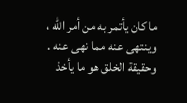ما كان يأتمر به من أمر اللّه ، وينتهى عنه مما نهى عنه . وحقيقة الخلق هو ما يأخذ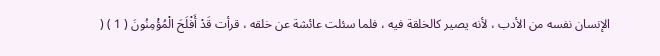الإنسان نفسه من الأدب ، لأنه يصير كالخلقة فيه ، فلما سئلت عائشة عن خلقه ، قرأت قَدْ أَفْلَحَ الْمُؤْمِنُونَ ( 1 ) (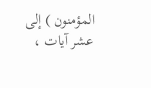المؤمنون ) إلى عشر آيات ،